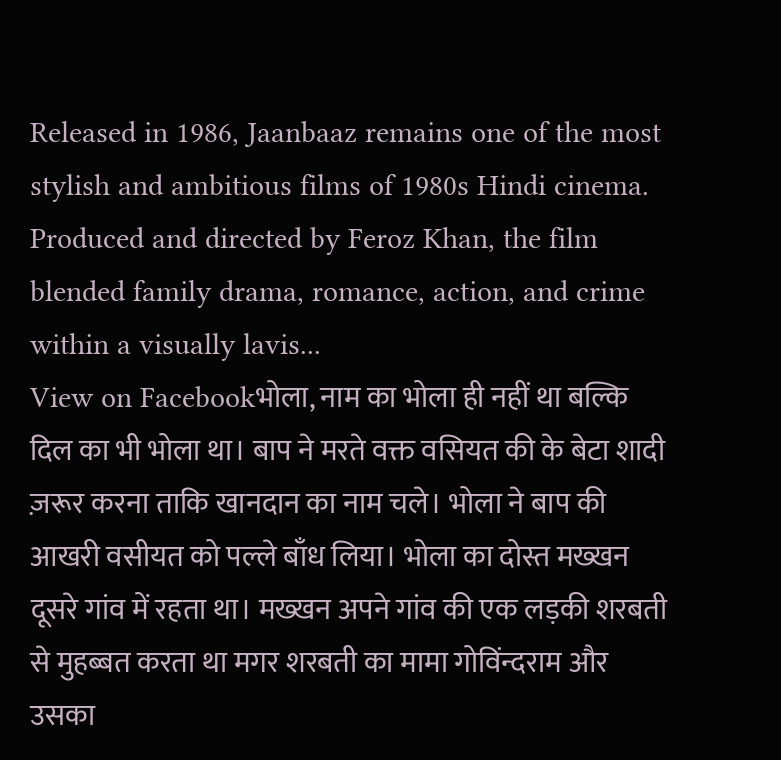Released in 1986, Jaanbaaz remains one of the most stylish and ambitious films of 1980s Hindi cinema. Produced and directed by Feroz Khan, the film blended family drama, romance, action, and crime within a visually lavis...
View on Facebookभोला, नाम का भोला ही नहीं था बल्कि दिल का भी भोला था। बाप ने मरते वक्त वसियत की के बेटा शादी ज़रूर करना ताकि खानदान का नाम चले। भोला ने बाप की आखरी वसीयत को पल्ले बाँध लिया। भोला का दोस्त मख्खन दूसरे गांव में रहता था। मख्खन अपने गांव की एक लड़की शरबती से मुहब्बत करता था मगर शरबती का मामा गोविंन्दराम और उसका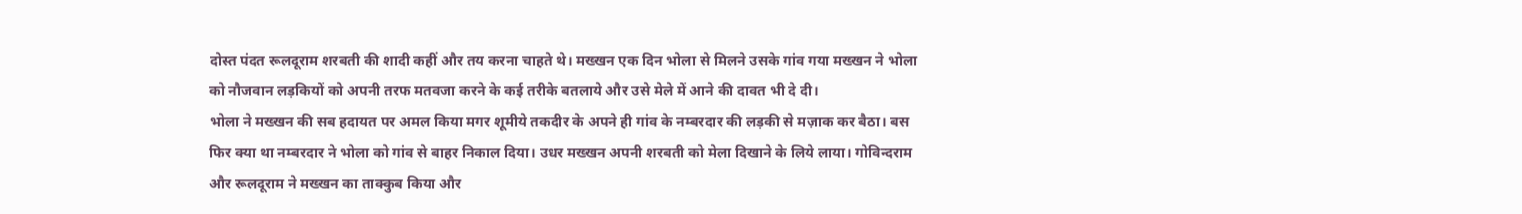दोस्त पंदत रूलदूराम शरबती की शादी कहीं और तय करना चाहते थे। मख्खन एक दिन भोला से मिलने उसके गांव गया मख्खन ने भोला को नौजवान लड़कियों को अपनी तरफ मतवजा करने के कई तरीके बतलाये और उसे मेले में आने की दावत भी दे दी।
भोला ने मख्खन की सब हदायत पर अमल किया मगर शूमीये तकदीर के अपने ही गांव के नम्बरदार की लड़की से मज़ाक कर बैठा। बस फिर क्या था नम्बरदार ने भोला को गांव से बाहर निकाल दिया। उधर मख्खन अपनी शरबती को मेला दिखाने के लिये लाया। गोविन्दराम और रूलदूराम ने मख्खन का ताक्कुब किया और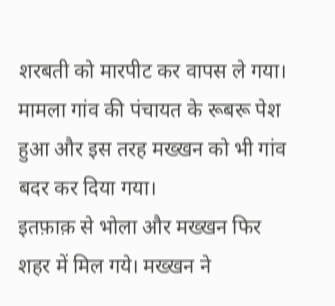शरबती को मारपीट कर वापस ले गया। मामला गांव की पंचायत के रूबरू पेश हुआ और इस तरह मख्खन को भी गांव बदर कर दिया गया।
इतफ़ाक़ से भोला और मख्खन फिर शहर में मिल गये। मख्खन ने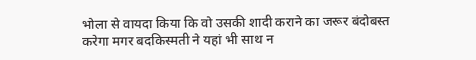भोला से वायदा किया कि वो उसकी शादी कराने का जरूर बंदोबस्त करेगा मगर बदकिस्मती ने यहां भी साथ न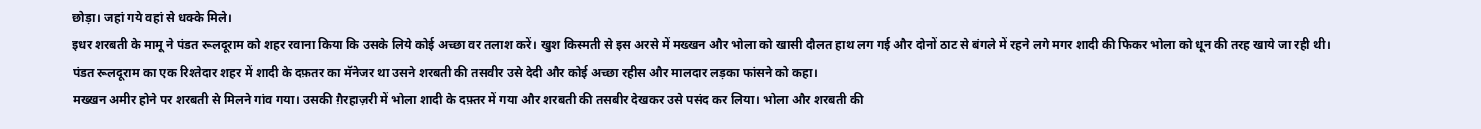छोड़ा। जहां गये वहां से धक्के मिले।
इधर शरबती के मामू ने पंडत रूलदूराम को शहर रवाना किया कि उसके लिये कोई अच्छा वर तलाश करें। खुश किस्मती से इस अरसे में मख्खन और भोला को खासी दौलत हाथ लग गई और दोनों ठाट से बंगले में रहने लगे मगर शादी की फिकर भोला को धून की तरह खाये जा रही थी।
पंडत रूलदूराम का एक रिश्तेदार शहर में शादी के दफ़तर का मॅनेजर था उसने शरबती की तसवीर उसे देदी और कोई अच्छा रहीस और मालदार लड़का फांसने को कहा।
मख्खन अमीर होने पर शरबती से मिलने गांव गया। उसकी ग़ैरहाज़री में भोला शादी के दफ़्तर में गया और शरबती की तसबीर देखकर उसे पसंद कर लिया। भोला और शरबती की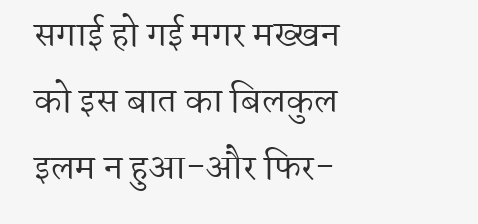सगाई हो गई मगर मख्खन को इस बात का बिलकुल इलम न हुआ-और फिर-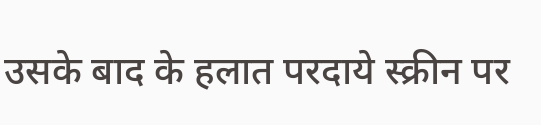उसके बाद के हलात परदाये स्क्रीन पर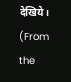देखिये।
(From the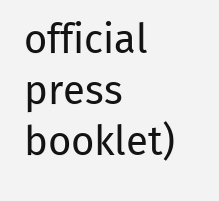official press booklet)